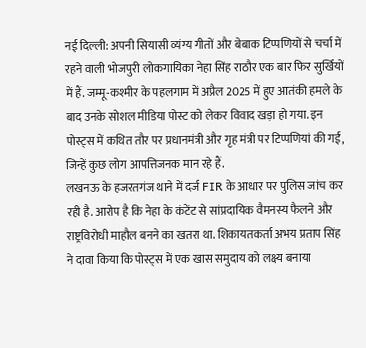नई दिल्ली: अपनी सियासी व्यंग्य गीतों और बेबाक टिप्पणियों से चर्चा में रहने वाली भोजपुरी लोकगायिका नेहा सिंह राठौर एक बार फिर सुर्खियों में हैं. जम्मू-कश्मीर के पहलगाम में अप्रैल 2025 में हुए आतंकी हमले के बाद उनके सोशल मीडिया पोस्ट को लेकर विवाद खड़ा हो गया. इन पोस्ट्स में कथित तौर पर प्रधानमंत्री और गृह मंत्री पर टिप्पणियां की गईं, जिन्हें कुछ लोग आपत्तिजनक मान रहे हैं.
लखनऊ के हजरतगंज थाने में दर्ज FIR के आधार पर पुलिस जांच कर रही है. आरोप है कि नेहा के कंटेंट से सांप्रदायिक वैमनस्य फैलने और राष्ट्रविरोधी माहौल बनने का खतरा था. शिकायतकर्ता अभय प्रताप सिंह ने दावा किया कि पोस्ट्स में एक खास समुदाय को लक्ष्य बनाया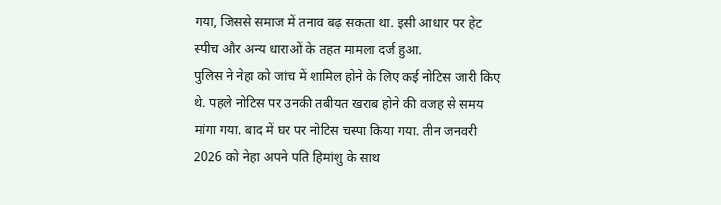गया, जिससे समाज में तनाव बढ़ सकता था. इसी आधार पर हेट स्पीच और अन्य धाराओं के तहत मामला दर्ज हुआ.
पुलिस ने नेहा को जांच में शामिल होने के लिए कई नोटिस जारी किए थे. पहले नोटिस पर उनकी तबीयत खराब होने की वजह से समय मांगा गया. बाद में घर पर नोटिस चस्पा किया गया. तीन जनवरी 2026 को नेहा अपने पति हिमांशु के साथ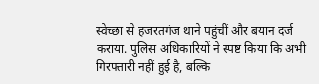स्वेच्छा से हजरतगंज थाने पहुंचीं और बयान दर्ज कराया. पुलिस अधिकारियों ने स्पष्ट किया कि अभी गिरफ्तारी नहीं हुई है, बल्कि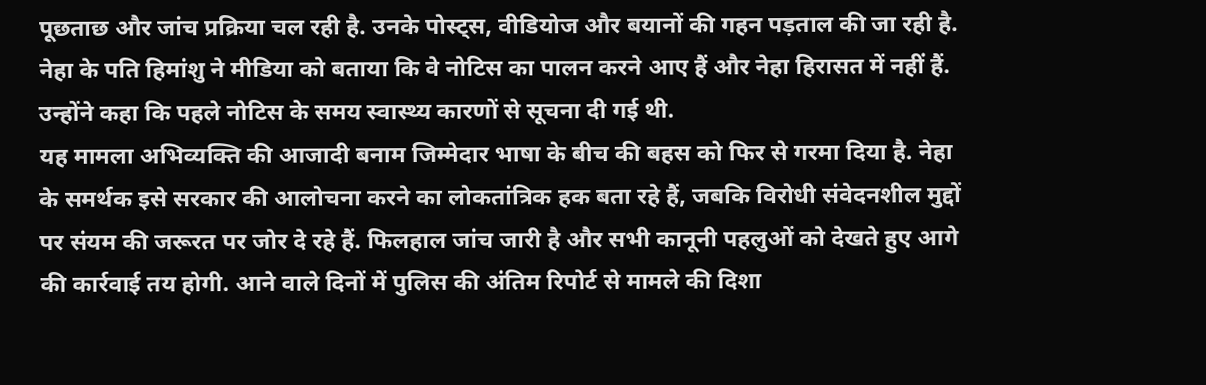पूछताछ और जांच प्रक्रिया चल रही है. उनके पोस्ट्स, वीडियोज और बयानों की गहन पड़ताल की जा रही है.
नेहा के पति हिमांशु ने मीडिया को बताया कि वे नोटिस का पालन करने आए हैं और नेहा हिरासत में नहीं हैं. उन्होंने कहा कि पहले नोटिस के समय स्वास्थ्य कारणों से सूचना दी गई थी.
यह मामला अभिव्यक्ति की आजादी बनाम जिम्मेदार भाषा के बीच की बहस को फिर से गरमा दिया है. नेहा के समर्थक इसे सरकार की आलोचना करने का लोकतांत्रिक हक बता रहे हैं, जबकि विरोधी संवेदनशील मुद्दों पर संयम की जरूरत पर जोर दे रहे हैं. फिलहाल जांच जारी है और सभी कानूनी पहलुओं को देखते हुए आगे की कार्रवाई तय होगी. आने वाले दिनों में पुलिस की अंतिम रिपोर्ट से मामले की दिशा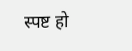स्पष्ट हो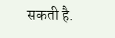सकती है.